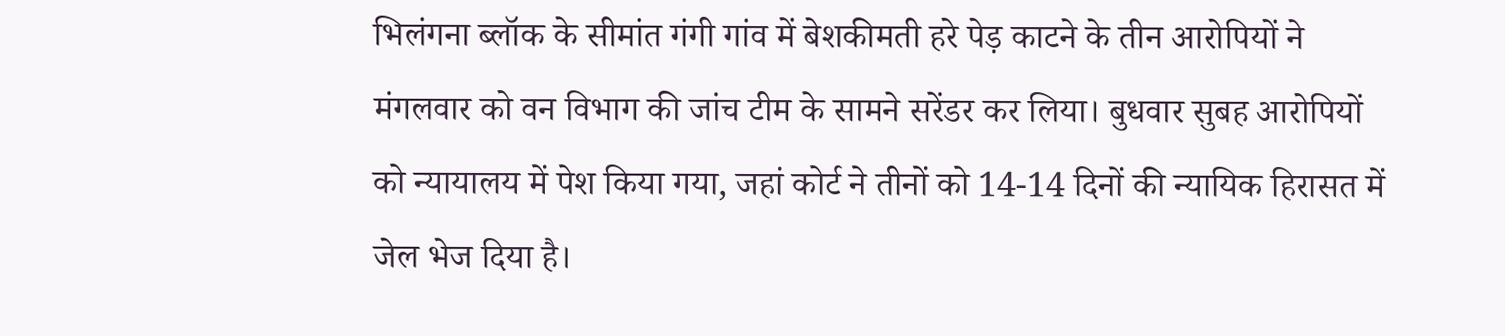भिलंगना ब्लॉक के सीमांत गंगी गांव में बेशकीमती हरे पेड़ काटने के तीन आरोपियों ने मंगलवार को वन विभाग की जांच टीम के सामने सरेंडर कर लिया। बुधवार सुबह आरोपियों को न्यायालय में पेश किया गया, जहां कोर्ट ने तीनों को 14-14 दिनों की न्यायिक हिरासत में जेल भेज दिया है।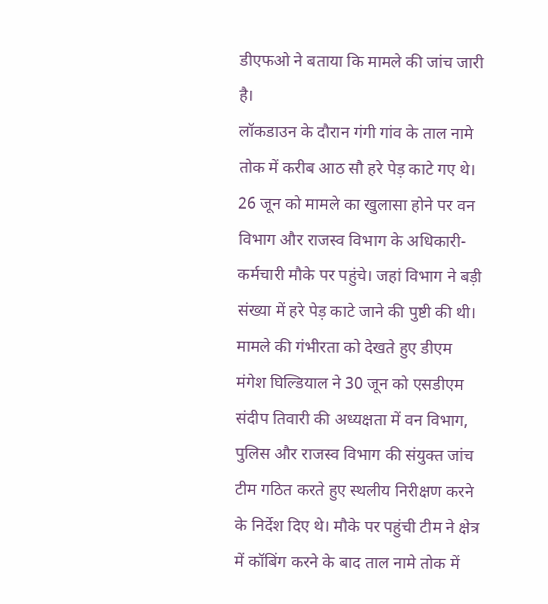डीएफओ ने बताया कि मामले की जांच जारी है।
लॉकडाउन के दौरान गंगी गांव के ताल नामे तोक में करीब आठ सौ हरे पेड़ काटे गए थे। 26 जून को मामले का खुलासा होने पर वन विभाग और राजस्व विभाग के अधिकारी-कर्मचारी मौके पर पहुंचे। जहां विभाग ने बड़ी संख्या में हरे पेड़ काटे जाने की पुष्टी की थी। मामले की गंभीरता को देखते हुए डीएम मंगेश घिल्डियाल ने 30 जून को एसडीएम संदीप तिवारी की अध्यक्षता में वन विभाग, पुलिस और राजस्व विभाग की संयुक्त जांच टीम गठित करते हुए स्थलीय निरीक्षण करने के निर्देश दिए थे। मौके पर पहुंची टीम ने क्षेत्र में कॉबिंग करने के बाद ताल नामे तोक में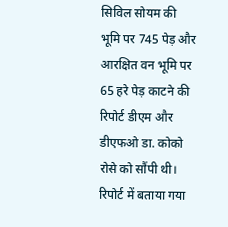सिविल सोयम की भूमि पर 745 पेड़ और आरक्षित वन भूमि पर 65 हरे पेड़ काटने की रिपोर्ट डीएम और डीएफओ डा. कोको रोसे को सौंपी थी। रिपोर्ट में बताया गया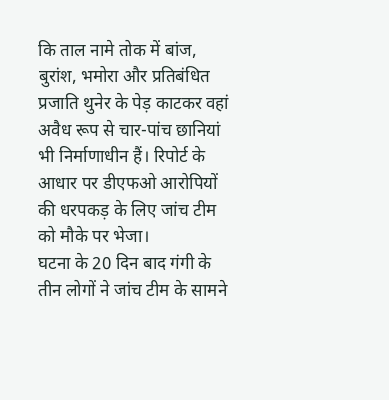कि ताल नामे तोक में बांज, बुरांश, भमोरा और प्रतिबंधित प्रजाति थुनेर के पेड़ काटकर वहां अवैध रूप से चार-पांच छानियां भी निर्माणाधीन हैं। रिपोर्ट के आधार पर डीएफओ आरोपियों की धरपकड़ के लिए जांच टीम को मौके पर भेजा।
घटना के 20 दिन बाद गंगी के तीन लोगों ने जांच टीम के सामने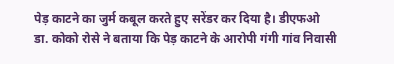पेड़ काटने का जुर्म कबूल करते हुए सरेंडर कर दिया है। डीएफओ डा. कोको रोसे ने बताया कि पेड़ काटने के आरोपी गंगी गांव निवासी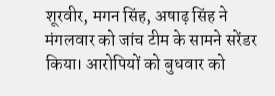शूरवीर, मगन सिंह, अषाढ़ सिंह ने मंगलवार को जांच टीम के सामने सरेंडर किया। आरोपियों को बुधवार को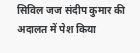सिविल जज संदीप कुमार की अदालत में पेश किया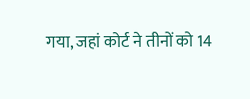गया, जहां कोर्ट ने तीनों को 14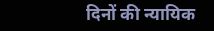दिनों की न्यायिक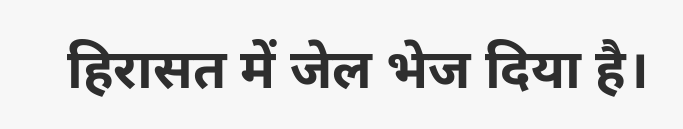हिरासत में जेल भेज दिया है।